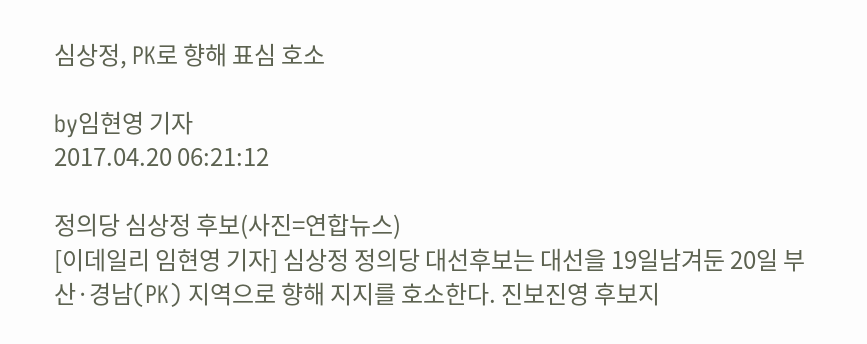심상정, PK로 향해 표심 호소

by임현영 기자
2017.04.20 06:21:12

정의당 심상정 후보(사진=연합뉴스)
[이데일리 임현영 기자] 심상정 정의당 대선후보는 대선을 19일남겨둔 20일 부산·경남(PK) 지역으로 향해 지지를 호소한다. 진보진영 후보지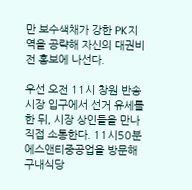만 보수색채가 강한 PK지역을 공략해 자신의 대권비전 홍보에 나선다.

우선 오전 11시 창원 반송시장 입구에서 선거 유세를 한 뒤, 시장 상인들을 만나 직접 소통한다. 11시50분 에스앤티중공업을 방문해 구내식당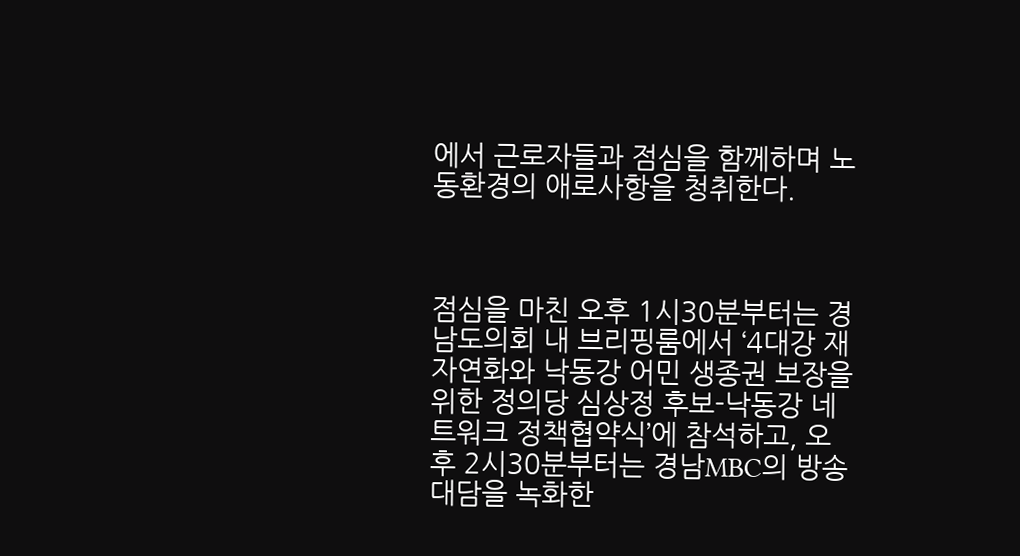에서 근로자들과 점심을 함께하며 노동환경의 애로사항을 청취한다.



점심을 마친 오후 1시30분부터는 경남도의회 내 브리핑룸에서 ‘4대강 재자연화와 낙동강 어민 생종권 보장을 위한 정의당 심상정 후보-낙동강 네트워크 정책협약식’에 참석하고, 오후 2시30분부터는 경남MBC의 방송대담을 녹화한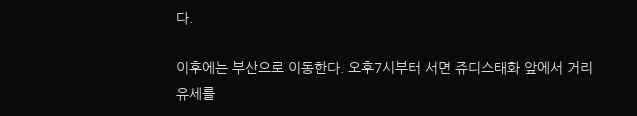다.

이후에는 부산으로 이동한다. 오후7시부터 서면 쥬디스태화 앞에서 거리 유세를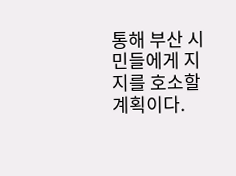통해 부산 시민들에게 지지를 호소할 계획이다.